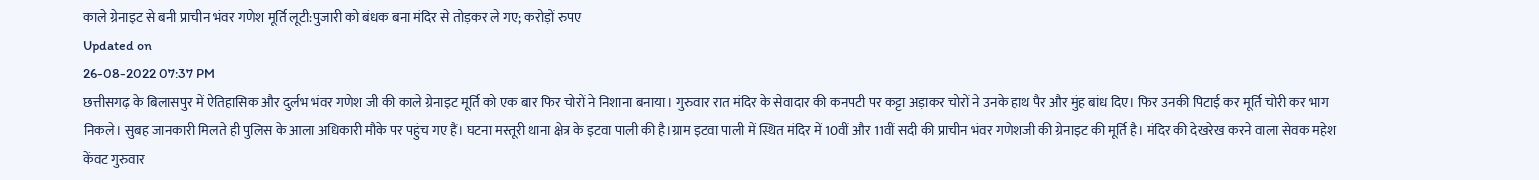काले ग्रेनाइट से बनी प्राचीन भंवर गणेश मूर्ति लूटी:पुजारी को बंधक बना मंदिर से तोड़कर ले गए; करोड़ों रुपए
Updated on
26-08-2022 07:37 PM
छत्तीसगढ़ के बिलासपुर में ऐतिहासिक और दुर्लभ भंवर गणेश जी की काले ग्रेनाइट मूर्ति को एक बार फिर चोरों ने निशाना बनाया। गुरुवार रात मंदिर के सेवादार की कनपटी पर कट्टा अड़ाकर चोरों ने उनके हाथ पैर और मुंह बांध दिए। फिर उनकी पिटाई कर मूर्ति चोरी कर भाग निकले। सुबह जानकारी मिलते ही पुलिस के आला अधिकारी मौके पर पहुंच गए हैं। घटना मस्तूरी थाना क्षेत्र के इटवा पाली की है।ग्राम इटवा पाली में स्थित मंदिर में 10वीं और 11वीं सदी की प्राचीन भंवर गणेशजी की ग्रेनाइट की मूर्ति है। मंदिर की देखरेख करने वाला सेवक महेश केंवट गुरुवार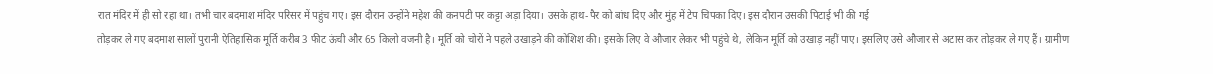रात मंदिर में ही सो रहा था। तभी चार बदमाश मंदिर परिसर में पहुंच गए। इस दौरान उन्होंने महेश की कनपटी पर कट्टा अड़ा दिया। उसके हाथ-पैर को बांध दिए और मुंह में टेप चिपका दिए। इस दौरान उसकी पिटाई भी की गई
तोड़कर ले गए बदमाश सालों पुरानी ऐतिहासिक मूर्ति करीब 3 फीट ऊंची और 65 किलो वजनी है। मूर्ति को चोरों ने पहले उखाड़ने की कोशिश की। इसके लिए वे औजार लेकर भी पहुंचे थे, लेकिन मूर्ति को उखाड़ नहीं पाए। इसलिए उसे औजार से अटास कर तोड़कर ले गए हैं। ग्रामीण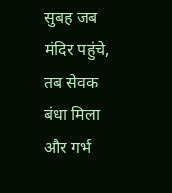सुबह जब मंदिर पहुंचे, तब सेवक बंधा मिला और गर्भ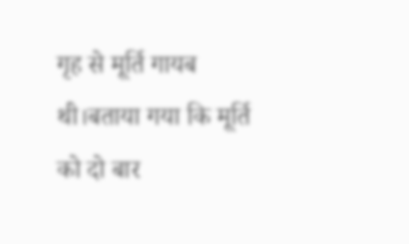गृह से मूर्ति गायब थी।बताया गया कि मूर्ति को दो बार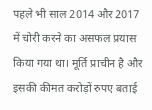पहले भी साल 2014 और 2017 में चोरी करने का असफल प्रयास किया गया था। मूर्ति प्राचीन है और इसकी कीमत करोड़ों रुपए बताई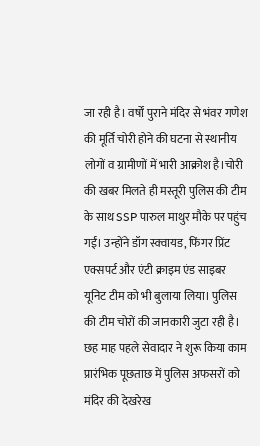जा रही है। वर्षों पुराने मंदिर से भंवर गणेश की मूर्ति चोरी होने की घटना से स्थानीय लोगों व ग्रामीणों में भारी आक्रोश है।चोरी की खबर मिलते ही मस्तूरी पुलिस की टीम के साथ SSP पारुल माथुर मौके पर पहुंच गईं। उन्होंने डॉग स्क्वायड, फिंगर प्रिंट एक्सपर्ट और एंटी क्राइम एंड साइबर यूनिट टीम को भी बुलाया लिया। पुलिस की टीम चोरों की जानकारी जुटा रही है।
छह माह पहले सेवादार ने शुरू किया काम प्रारंभिक पूछताछ में पुलिस अफसरों को मंदिर की देखरेख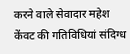करने वाले सेवादार महेश केंवट की गतिविधियां संदिग्ध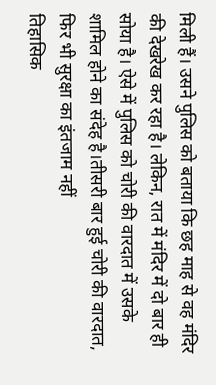मिली हैं। उसने पुलिस को बताया कि छह माह से वह मंदिर की देखरेख कर रहा है। लेकिन, रात में मंदिर में दो बार ही सोया है। ऐसे में पुलिस को चोरी की वारदात में उसके शामिल होने का संदेह है।तीसरी बार हुई चोरी की वारदात, फिर भी सुरक्षा का इंतजाम नहीं
तिहासिक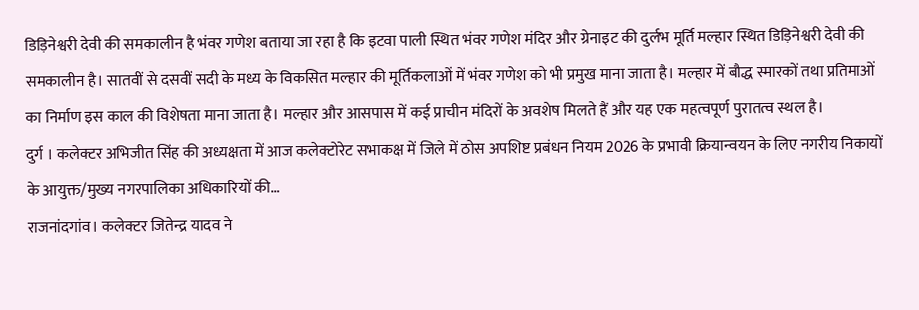डिड़िनेश्वरी देवी की समकालीन है भंवर गणेश बताया जा रहा है कि इटवा पाली स्थित भंवर गणेश मंदिर और ग्रेनाइट की दुर्लभ मूर्ति मल्हार स्थित डिड़िनेश्वरी देवी की समकालीन है। सातवीं से दसवीं सदी के मध्य के विकसित मल्हार की मूर्तिकलाओं में भंवर गणेश को भी प्रमुख माना जाता है। मल्हार में बौद्ध स्मारकों तथा प्रतिमाओं का निर्माण इस काल की विशेषता माना जाता है। मल्हार और आसपास में कई प्राचीन मंदिरों के अवशेष मिलते हैं और यह एक महत्वपूर्ण पुरातत्व स्थल है।
दुर्ग । कलेक्टर अभिजीत सिंह की अध्यक्षता में आज कलेक्टोरेट सभाकक्ष में जिले में ठोस अपशिष्ट प्रबंधन नियम 2026 के प्रभावी क्रियान्वयन के लिए नगरीय निकायों के आयुक्त/मुख्य नगरपालिका अधिकारियों की…
राजनांदगांव। कलेक्टर जितेन्द्र यादव ने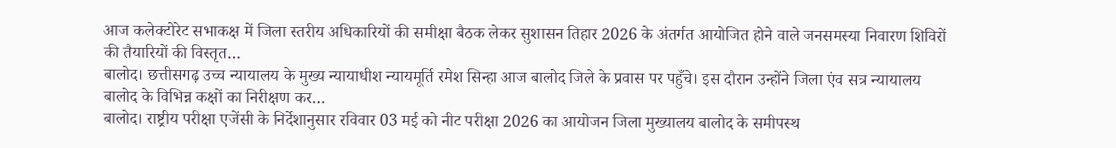आज कलेक्टोरेट सभाकक्ष में जिला स्तरीय अधिकारियों की समीक्षा बैठक लेकर सुशासन तिहार 2026 के अंतर्गत आयोजित होने वाले जनसमस्या निवारण शिविरों की तैयारियों की विस्तृत…
बालोद। छत्तीसगढ़ उच्च न्यायालय के मुख्य न्यायाधीश न्यायमूर्ति रमेश सिन्हा आज बालोद जिले के प्रवास पर पहुँचे। इस दौरान उन्होंने जिला एंव सत्र न्यायालय बालोद के विभिन्न कक्षों का निरीक्षण कर…
बालोद। राष्ट्रीय परीक्षा एजेंसी के निर्देशानुसार रविवार 03 मई को नीट परीक्षा 2026 का आयोजन जिला मुख्यालय बालोद के समीपस्थ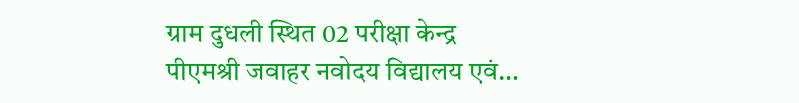ग्राम दुधली स्थित 02 परीक्षा केन्द्र पीएमश्री जवाहर नवोदय विद्यालय एवं…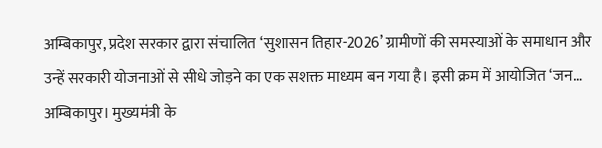अम्बिकापुर, प्रदेश सरकार द्वारा संचालित ‘सुशासन तिहार-2026’ ग्रामीणों की समस्याओं के समाधान और उन्हें सरकारी योजनाओं से सीधे जोड़ने का एक सशक्त माध्यम बन गया है। इसी क्रम में आयोजित ‘जन…
अम्बिकापुर। मुख्यमंत्री के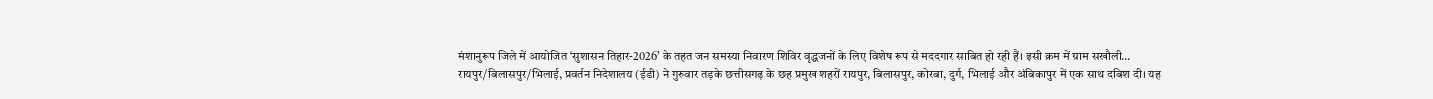मंशानुरूप जिले में आयोजित ‘सुशासन तिहार-2026’ के तहत जन समस्या निवारण शिविर वृद्धजनों के लिए विशेष रूप से मददगार साबित हो रही हैं। इसी क्रम में ग्राम सखौली…
रायपुर/बिलासपुर/भिलाई, प्रवर्तन निदेशालय (ईडी) ने गुरुवार तड़के छत्तीसगढ़ के छह प्रमुख शहरों रायपुर, बिलासपुर, कोरबा, दुर्ग, भिलाई और अंबिकापुर में एक साथ दबिश दी। यह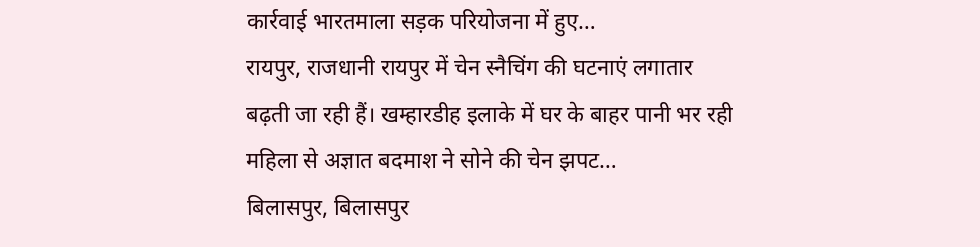कार्रवाई भारतमाला सड़क परियोजना में हुए…
रायपुर, राजधानी रायपुर में चेन स्नैचिंग की घटनाएं लगातार बढ़ती जा रही हैं। खम्हारडीह इलाके में घर के बाहर पानी भर रही महिला से अज्ञात बदमाश ने सोने की चेन झपट…
बिलासपुर, बिलासपुर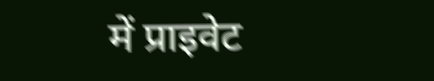में प्राइवेट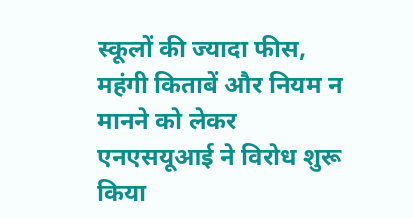स्कूलों की ज्यादा फीस, महंगी किताबें और नियम न मानने को लेकर एनएसयूआई ने विरोध शुरू किया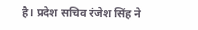है। प्रदेश सचिव रंजेश सिंह ने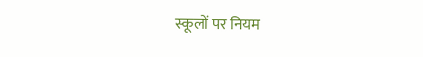स्कूलों पर नियम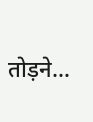तोड़ने…